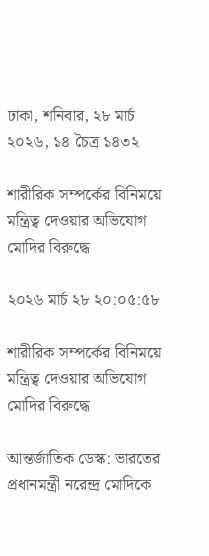ঢাকা, শনিবার, ২৮ মার্চ ২০২৬, ১৪ চৈত্র ১৪৩২

শারীরিক সম্পর্কের বিনিময়ে মন্ত্রিত্ব দেওয়ার অভিযোগ মোদির বিরুদ্ধে

২০২৬ মার্চ ২৮ ২০:০৫:৫৮

শারীরিক সম্পর্কের বিনিময়ে মন্ত্রিত্ব দেওয়ার অভিযোগ মোদির বিরুদ্ধে

আন্তর্জাতিক ডেস্ক: ভারতের প্রধানমন্ত্রী নরেন্দ্র মোদিকে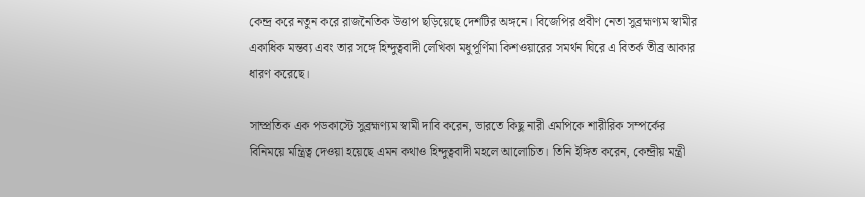কেন্দ্র করে নতুন করে রাজনৈতিক উত্তাপ ছড়িয়েছে দেশটির অঙ্গনে। বিজেপির প্রবীণ নেতা সুব্রহ্মণ্যম স্বামীর একাধিক মন্তব্য এবং তার সঙ্গে হিন্দুত্ববাদী লেখিকা মধুপূর্ণিমা কিশওয়ারের সমর্থন ঘিরে এ বিতর্ক তীব্র আকার ধারণ করেছে।

সাম্প্রতিক এক পডকাস্টে সুব্রহ্মণ্যম স্বামী দাবি করেন, ভারতে কিছু নারী এমপিকে শারীরিক সম্পর্কের বিনিময়ে মন্ত্রিত্ব দেওয়া হয়েছে এমন কথাও হিন্দুত্ববাদী মহলে আলোচিত। তিনি ইঙ্গিত করেন, কেন্দ্রীয় মন্ত্রী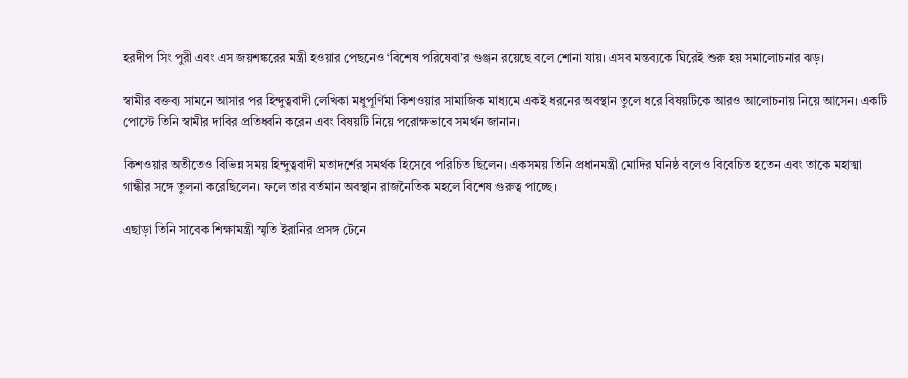হরদীপ সিং পুরী এবং এস জয়শঙ্করের মন্ত্রী হওয়ার পেছনেও ‘বিশেষ পরিষেবা’র গুঞ্জন রয়েছে বলে শোনা যায়। এসব মন্তব্যকে ঘিরেই শুরু হয় সমালোচনার ঝড়।

স্বামীর বক্তব্য সামনে আসার পর হিন্দুত্ববাদী লেখিকা মধুপূর্ণিমা কিশওয়ার সামাজিক মাধ্যমে একই ধরনের অবস্থান তুলে ধরে বিষয়টিকে আরও আলোচনায় নিয়ে আসেন। একটি পোস্টে তিনি স্বামীর দাবির প্রতিধ্বনি করেন এবং বিষয়টি নিয়ে পরোক্ষভাবে সমর্থন জানান।

কিশওয়ার অতীতেও বিভিন্ন সময় হিন্দুত্ববাদী মতাদর্শের সমর্থক হিসেবে পরিচিত ছিলেন। একসময় তিনি প্রধানমন্ত্রী মোদির ঘনিষ্ঠ বলেও বিবেচিত হতেন এবং তাকে মহাত্মা গান্ধীর সঙ্গে তুলনা করেছিলেন। ফলে তার বর্তমান অবস্থান রাজনৈতিক মহলে বিশেষ গুরুত্ব পাচ্ছে।

এছাড়া তিনি সাবেক শিক্ষামন্ত্রী স্মৃতি ইরানির প্রসঙ্গ টেনে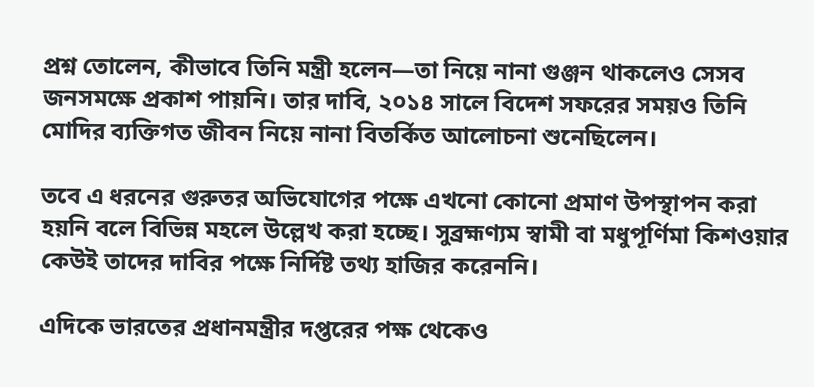প্রশ্ন তোলেন, কীভাবে তিনি মন্ত্রী হলেন—তা নিয়ে নানা গুঞ্জন থাকলেও সেসব জনসমক্ষে প্রকাশ পায়নি। তার দাবি, ২০১৪ সালে বিদেশ সফরের সময়ও তিনি মোদির ব্যক্তিগত জীবন নিয়ে নানা বিতর্কিত আলোচনা শুনেছিলেন।

তবে এ ধরনের গুরুতর অভিযোগের পক্ষে এখনো কোনো প্রমাণ উপস্থাপন করা হয়নি বলে বিভিন্ন মহলে উল্লেখ করা হচ্ছে। সুব্রহ্মণ্যম স্বামী বা মধুপূর্ণিমা কিশওয়ার কেউই তাদের দাবির পক্ষে নির্দিষ্ট তথ্য হাজির করেননি।

এদিকে ভারতের প্রধানমন্ত্রীর দপ্তরের পক্ষ থেকেও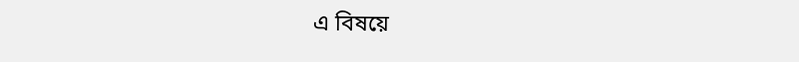এ বিষয়ে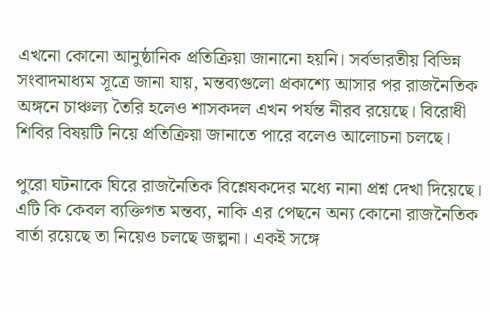এখনো কোনো আনুষ্ঠানিক প্রতিক্রিয়া জানানো হয়নি। সর্বভারতীয় বিভিন্ন সংবাদমাধ্যম সূত্রে জানা যায়, মন্তব্যগুলো প্রকাশ্যে আসার পর রাজনৈতিক অঙ্গনে চাঞ্চল্য তৈরি হলেও শাসকদল এখন পর্যন্ত নীরব রয়েছে। বিরোধী শিবির বিষয়টি নিয়ে প্রতিক্রিয়া জানাতে পারে বলেও আলোচনা চলছে।

পুরো ঘটনাকে ঘিরে রাজনৈতিক বিশ্লেষকদের মধ্যে নানা প্রশ্ন দেখা দিয়েছে। এটি কি কেবল ব্যক্তিগত মন্তব্য, নাকি এর পেছনে অন্য কোনো রাজনৈতিক বার্তা রয়েছে তা নিয়েও চলছে জল্পনা। একই সঙ্গে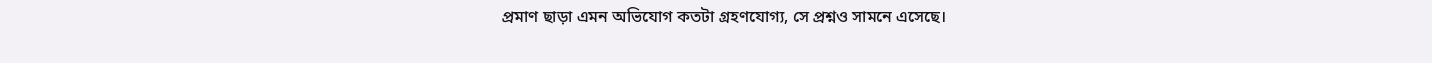প্রমাণ ছাড়া এমন অভিযোগ কতটা গ্রহণযোগ্য, সে প্রশ্নও সামনে এসেছে।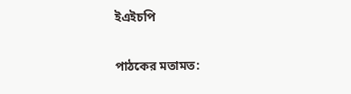ইএইচপি

পাঠকের মতামত: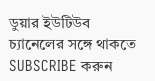ডুয়ার ইউটিউব চ্যানেলের সঙ্গে থাকতে SUBSCRIBE করুন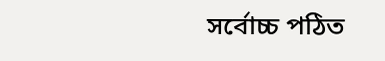সর্বোচ্চ পঠিত